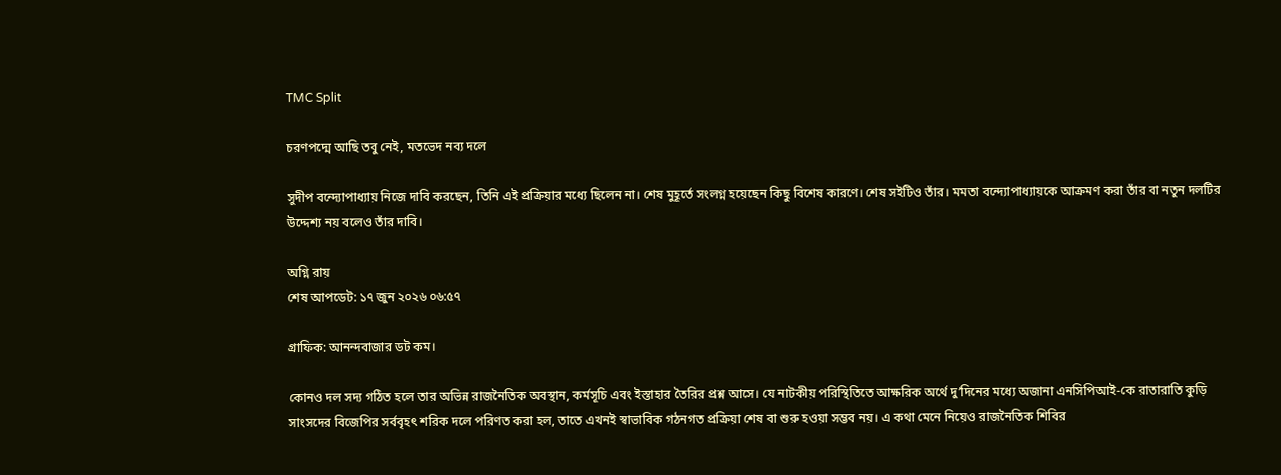TMC Split

চরণপদ্মে আছি তবু নেই, মতভেদ নব্য দলে

সুদীপ বন্দ্যোপাধ্যায় নিজে দাবি করছেন, তিনি এই প্রক্রিয়ার মধ্যে ছিলেন না। শেষ মুহূর্তে সংলগ্ন হয়েছেন কিছু বিশেষ কারণে। শেষ সইটিও তাঁর। মমতা বন্দ্যোপাধ্যায়কে আক্রমণ করা তাঁর বা নতুন দলটির উদ্দেশ্য নয় বলেও তাঁর দাবি।

অগ্নি রায়
শেষ আপডেট: ১৭ জুন ২০২৬ ০৬:৫৭

গ্রাফিক: আনন্দবাজার ডট কম।

কোনও দল সদ্য গঠিত হলে তার অভিন্ন রাজনৈতিক অবস্থান, কর্মসূচি এবং ইস্তাহার তৈরির প্রশ্ন আসে। যে নাটকীয় পরিস্থিতিতে আক্ষরিক অর্থে দু’দিনের মধ্যে অজানা এনসিপিআই-কে রাতারাতি কুড়ি সাংসদের বিজেপির সর্ববৃহৎ শরিক দলে পরিণত করা হল, তাতে এখনই স্বাভাবিক গঠনগত প্রক্রিয়া শেষ বা শুরু হওয়া সম্ভব নয়। এ কথা মেনে নিয়েও রাজনৈতিক শিবির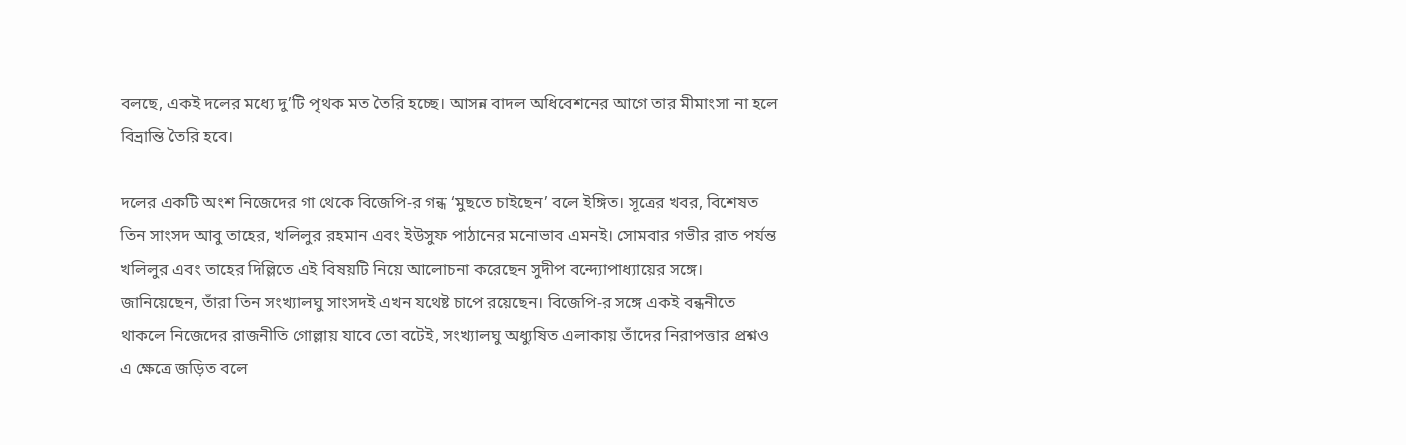বলছে, একই দলের মধ্যে দু’টি পৃথক মত তৈরি হচ্ছে। আসন্ন বাদল অধিবেশনের আগে তার মীমাংসা না হলে বিভ্রান্তি তৈরি হবে।

দলের একটি অংশ নিজেদের গা থেকে বিজেপি-র গন্ধ ‘মুছতে চাইছেন’ বলে ইঙ্গিত। সূত্রের খবর, বিশেষত তিন সাংসদ আবু তাহের, খলিলুর রহমান এবং ইউসুফ পাঠানের মনোভাব এমনই। সোমবার গভীর রাত পর্যন্ত খলিলুর এবং তাহের দিল্লিতে এই বিষয়টি নিয়ে আলোচনা করেছেন সুদীপ বন্দ্যোপাধ্যায়ের সঙ্গে। জানিয়েছেন, তাঁরা তিন সংখ্যালঘু সাংসদই এখন যথেষ্ট চাপে রয়েছেন। বিজেপি-র সঙ্গে একই বন্ধনীতে থাকলে নিজেদের রাজনীতি গোল্লায় যাবে তো বটেই, সংখ্যালঘু অধ্যুষিত এলাকায় তাঁদের নিরাপত্তার প্রশ্নও এ ক্ষেত্রে জড়িত বলে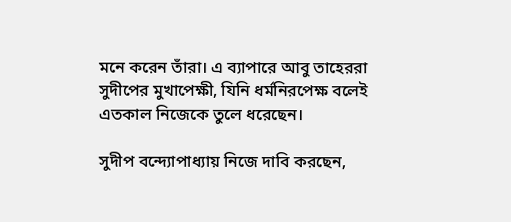মনে করেন তাঁরা। এ ব্যাপারে আবু তাহেররা সুদীপের মুখাপেক্ষী, যিনি ধর্মনিরপেক্ষ বলেই এতকাল নিজেকে তুলে ধরেছেন।

সুদীপ বন্দ্যোপাধ্যায় নিজে দাবি করছেন,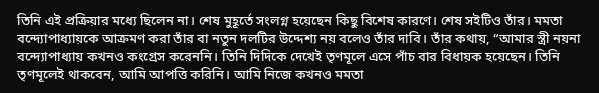তিনি এই প্রক্রিয়ার মধ্যে ছিলেন না। শেষ মুহূর্তে সংলগ্ন হয়েছেন কিছু বিশেষ কারণে। শেষ সইটিও তাঁর। মমতা বন্দ্যোপাধ্যায়কে আক্রমণ করা তাঁর বা নতুন দলটির উদ্দেশ্য নয় বলেও তাঁর দাবি। তাঁর কথায়, “আমার স্ত্রী নয়না বন্দ্যোপাধ্যায় কখনও কংগ্রেস করেননি। তিনি দিদিকে দেখেই তৃণমূলে এসে পাঁচ বার বিধায়ক হয়েছেন। তিনি তৃণমূলেই থাকবেন, আমি আপত্তি করিনি। আমি নিজে কখনও মমতা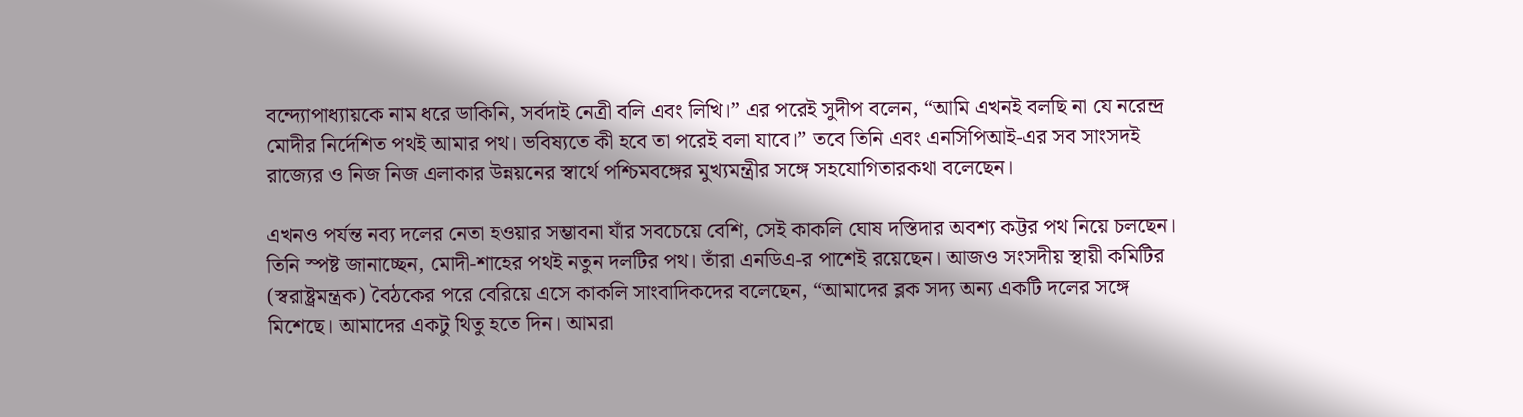বন্দ্যোপাধ্যায়কে নাম ধরে ডাকিনি, সর্বদাই নেত্রী বলি এবং লিখি।” এর পরেই সুদীপ বলেন, “আমি এখনই বলছি না যে নরেন্দ্র মোদীর নির্দেশিত পথই আমার পথ। ভবিষ্যতে কী হবে তা পরেই বলা যাবে।” তবে তিনি এবং এনসিপিআই-এর সব সাংসদই রাজ্যের ও নিজ নিজ এলাকার উন্নয়নের স্বার্থে পশ্চিমবঙ্গের মুখ্যমন্ত্রীর সঙ্গে সহযোগিতারকথা বলেছেন।

এখনও পর্যন্ত নব্য দলের নেতা হওয়ার সম্ভাবনা যাঁর সবচেয়ে বেশি, সেই কাকলি ঘোষ দস্তিদার অবশ্য কট্টর পথ নিয়ে চলছেন। তিনি স্পষ্ট জানাচ্ছেন, মোদী-শাহের পথই নতুন দলটির পথ। তাঁরা এনডিএ-র পাশেই রয়েছেন। আজও সংসদীয় স্থায়ী কমিটির (স্বরাষ্ট্রমন্ত্রক) বৈঠকের পরে বেরিয়ে এসে কাকলি সাংবাদিকদের বলেছেন, “আমাদের ব্লক সদ্য অন্য একটি দলের সঙ্গে মিশেছে। আমাদের একটু থিতু হতে দিন। আমরা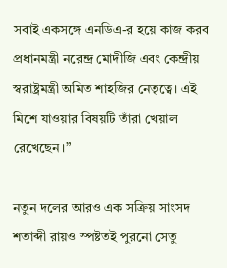সবাই একসঙ্গে এনডিএ-র হয়ে কাজ করব প্রধানমন্ত্রী নরেন্দ্র মোদীজি এবং কেন্দ্রীয় স্বরাষ্ট্রমন্ত্রী অমিত শাহজির নেতৃত্বে। এই মিশে যাওয়ার বিষয়টি তাঁরা খেয়াল রেখেছেন।”

নতুন দলের আরও এক সক্রিয় সাংসদ শতাব্দী রায়ও স্পষ্টতই পুরনো সেতু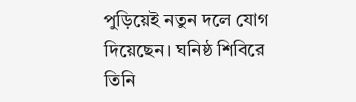পুড়িয়েই নতুন দলে যোগ দিয়েছেন। ঘনিষ্ঠ শিবিরে তিনি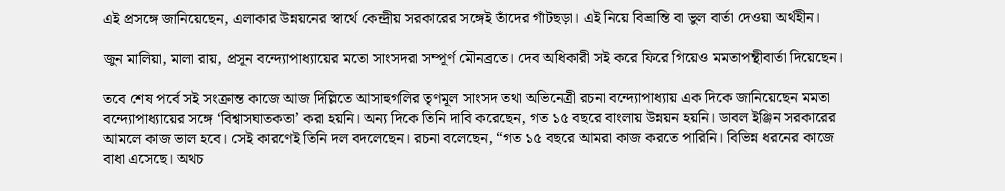এই প্রসঙ্গে জানিয়েছেন, এলাকার উন্নয়নের স্বার্থে কেন্দ্রীয় সরকারের সঙ্গেই তাঁদের গাঁটছড়া। এই নিয়ে বিভ্রান্তি বা ভুল বার্তা দেওয়া অর্থহীন।

জুন মালিয়া, মালা রায়, প্রসূন বন্দ্যোপাধ্যায়ের মতো সাংসদরা সম্পূর্ণ মৌনব্রতে। দেব অধিকারী সই করে ফিরে গিয়েও মমতাপন্থীবার্তা দিয়েছেন।

তবে শেষ পর্বে সই সংক্রান্ত কাজে আজ দিল্লিতে আসাহুগলির তৃণমূল সাংসদ তথা অভিনেত্রী রচনা বন্দ্যোপাধ্যায় এক দিকে জানিয়েছেন মমতা বন্দ্যোপাধ্যায়ের সঙ্গে ‘বিশ্বাসঘাতকতা’ করা হয়নি। অন্য দিকে তিনি দাবি করেছেন, গত ১৫ বছরে বাংলায় উন্নয়ন হয়নি। ডাবল ইঞ্জিন সরকারের আমলে কাজ ভাল হবে। সেই কারণেই তিনি দল বদলেছেন। রচনা বলেছেন, “গত ১৫ বছরে আমরা কাজ করতে পারিনি। বিভিন্ন ধরনের কাজে বাধা এসেছে। অথচ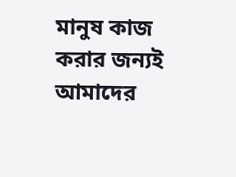মানুষ কাজ করার জন্যই আমাদের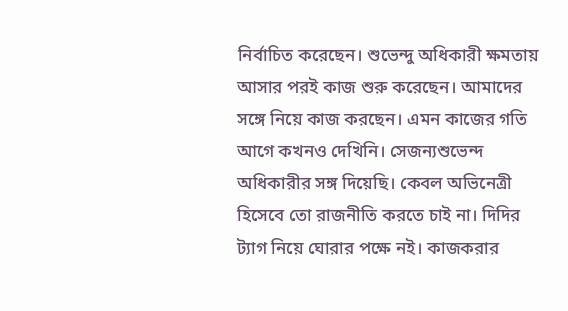নির্বাচিত করেছেন। শুভেন্দু অধিকারী ক্ষমতায় আসার পরই কাজ শুরু করেছেন। আমাদের সঙ্গে নিয়ে কাজ করছেন। এমন কাজের গতি আগে কখনও দেখিনি। সেজন্যশুভেন্দ অধিকারীর সঙ্গ দিয়েছি। কেবল অভিনেত্রী হিসেবে তো রাজনীতি করতে চাই না। দিদির ট্যাগ নিয়ে ঘোরার পক্ষে নই। কাজকরার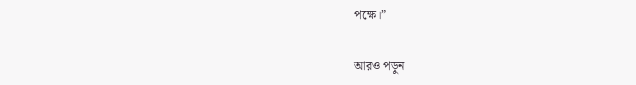পক্ষে।”

আরও পড়ুন